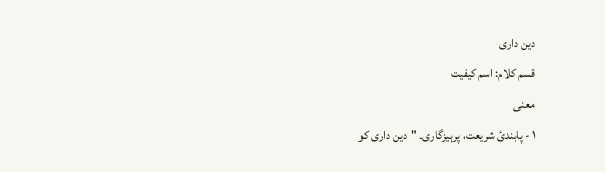دین داری
قسم کلام: اسم کیفیت
معنی
١ - پابندئ شریعت، پرہیزگاری۔ "دین داری کو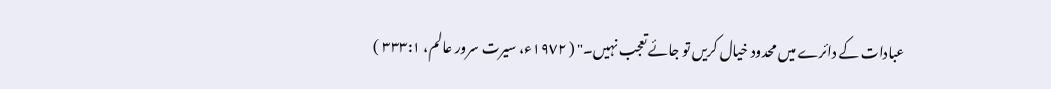عبادات کے دائرے میں محدود خیال کریں تو جائے تعجب نہیں۔" ( ١٩٧٢ء، سیرت سرور عالم، ٣٣٣:١ )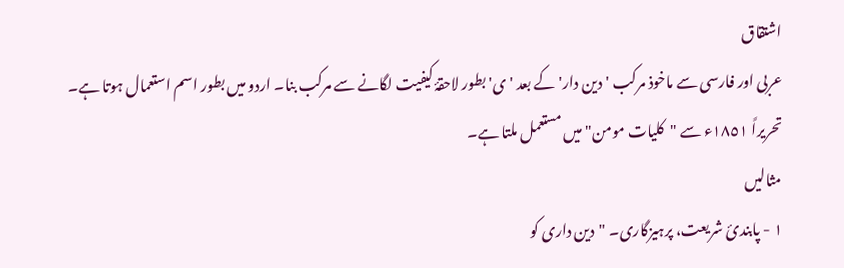اشتقاق
عربی اور فارسی سے ماخوذ مرکب 'دین دار' کے بعد 'ی' بطور لاحقۂ کیفیت لگانے سے مرکب بنا۔ اردو میں بطور اسم استعمال ہوتا ہے۔ تحریراً ١٨٥١ء سے "کلیات مومن" میں مستعمل ملتا ہے۔
مثالیں
١ - پابندئ شریعت، پرہیزگاری۔ "دین داری کو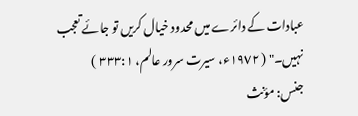عبادات کے دائرے میں محدود خیال کریں تو جائے تعجب نہیں۔" ( ١٩٧٢ء، سیرت سرور عالم، ٣٣٣:١ )
جنس: مؤنث